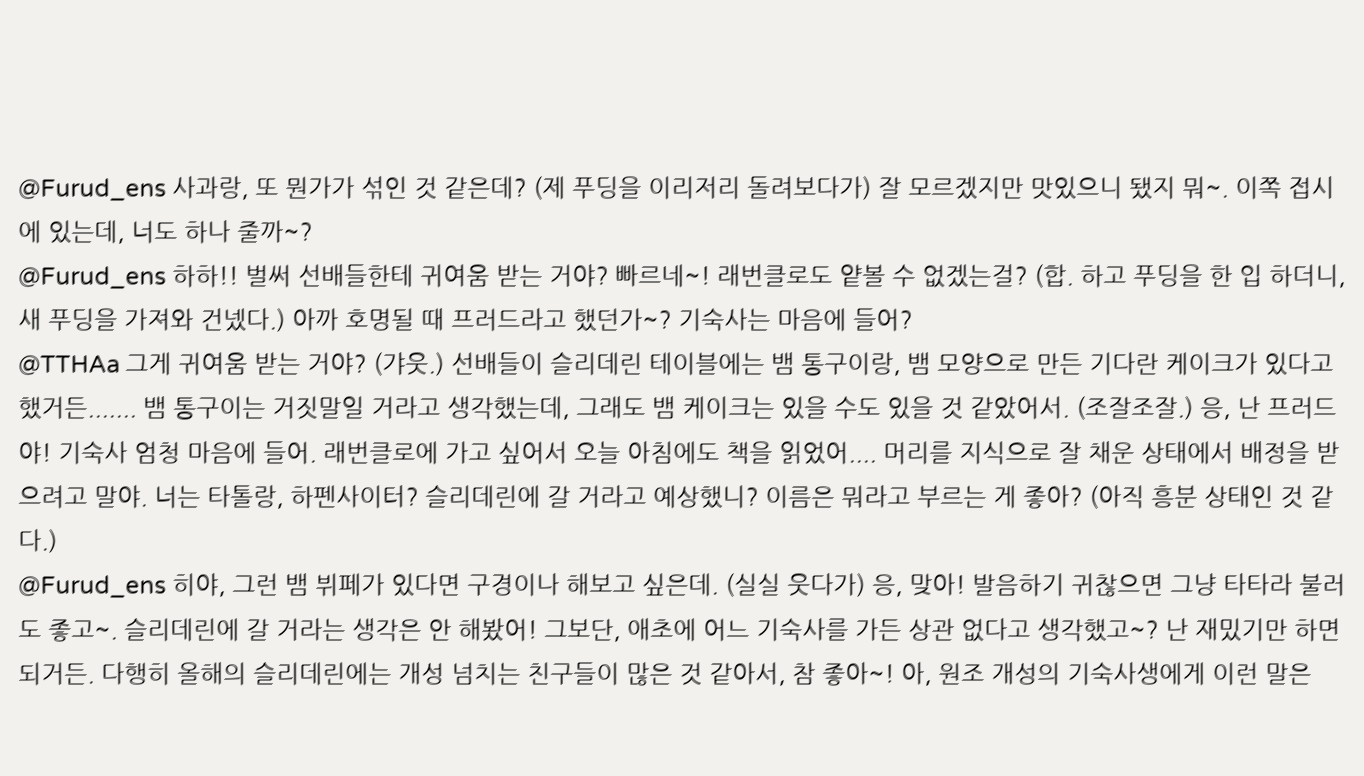@Furud_ens 사과랑, 또 뭔가가 섞인 것 같은데? (제 푸딩을 이리저리 돌려보다가) 잘 모르겠지만 맛있으니 됐지 뭐~. 이쪽 접시에 있는데, 너도 하나 줄까~?
@Furud_ens 하하!! 벌써 선배들한테 귀여움 받는 거야? 빠르네~! 래번클로도 얕볼 수 없겠는걸? (합. 하고 푸딩을 한 입 하더니, 새 푸딩을 가져와 건넸다.) 아까 호명될 때 프러드라고 했던가~? 기숙사는 마음에 들어?
@TTHAa 그게 귀여움 받는 거야? (갸웃.) 선배들이 슬리데린 테이블에는 뱀 통구이랑, 뱀 모양으로 만든 기다란 케이크가 있다고 했거든....... 뱀 통구이는 거짓말일 거라고 생각했는데, 그래도 뱀 케이크는 있을 수도 있을 것 같았어서. (조잘조잘.) 응, 난 프러드야! 기숙사 엄청 마음에 들어. 래번클로에 가고 싶어서 오늘 아침에도 책을 읽었어.... 머리를 지식으로 잘 채운 상태에서 배정을 받으려고 말야. 너는 타톨랑, 하펜사이터? 슬리데린에 갈 거라고 예상했니? 이름은 뭐라고 부르는 게 좋아? (아직 흥분 상태인 것 같다.)
@Furud_ens 히야, 그런 뱀 뷔페가 있다면 구경이나 해보고 싶은데. (실실 웃다가) 응, 맞아! 발음하기 귀찮으면 그냥 타타라 불러도 좋고~. 슬리데린에 갈 거라는 생각은 안 해봤어! 그보단, 애초에 어느 기숙사를 가든 상관 없다고 생각했고~? 난 재밌기만 하면 되거든. 다행히 올해의 슬리데린에는 개성 넘치는 친구들이 많은 것 같아서, 참 좋아~! 아, 원조 개성의 기숙사생에게 이런 말은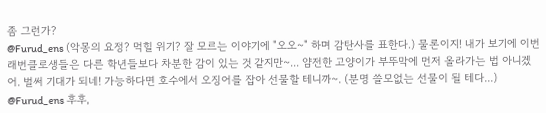좀 그런가?
@Furud_ens (악몽의 요정? 먹힐 위기? 잘 모르는 이야기에 "오오~" 하며 감탄사를 표한다.) 물론이지! 내가 보기에 이번 래번클로생들은 다른 학년들보다 차분한 감이 있는 것 같지만~... 얌전한 고양이가 부뚜막에 먼저 올라가는 법 아니겠어. 벌써 기대가 되네! 가능하다면 호수에서 오징어를 잡아 선물할 테니까~. (분명 쓸모없는 선물이 될 테다...)
@Furud_ens 후후,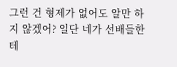그런 건 형제가 없어도 알만 하지 않겠어? 일단 네가 선배들한테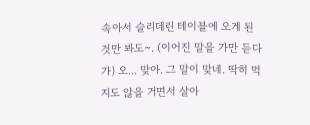속아서 슬리데린 테이블에 오게 된 것만 봐도~. (이어진 말을 가만 듣다가) 오... 맞아. 그 말이 맞네. 딱히 먹지도 않을 거면서 살아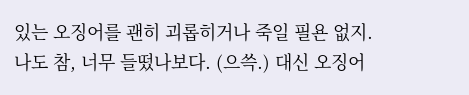있는 오징어를 괜히 괴롭히거나 죽일 필욘 없지. 나도 참, 너무 들떴나보다. (으쓱.) 대신 오징어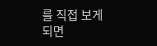를 직접 보게 되면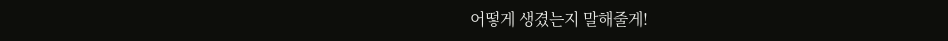어떻게 생겼는지 말해줄게!